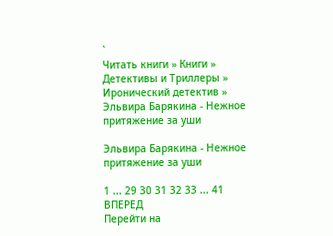`
Читать книги » Книги » Детективы и Триллеры » Иронический детектив » Эльвира Барякина - Нежное притяжение за уши

Эльвира Барякина - Нежное притяжение за уши

1 ... 29 30 31 32 33 ... 41 ВПЕРЕД
Перейти на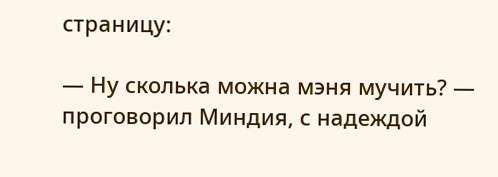страницу:

— Ну сколька можна мэня мучить? — проговорил Миндия, с надеждой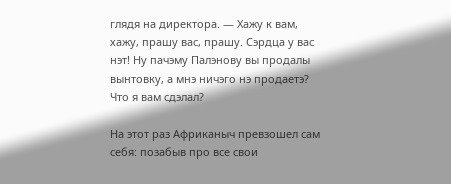глядя на директора. — Хажу к вам, хажу, прашу вас, прашу. Сэрдца у вас нэт! Ну пачэму Палэнову вы продалы вынтовку, а мнэ ничэго нэ продаетэ? Что я вам сдэлал?

На этот раз Африканыч превзошел сам себя: позабыв про все свои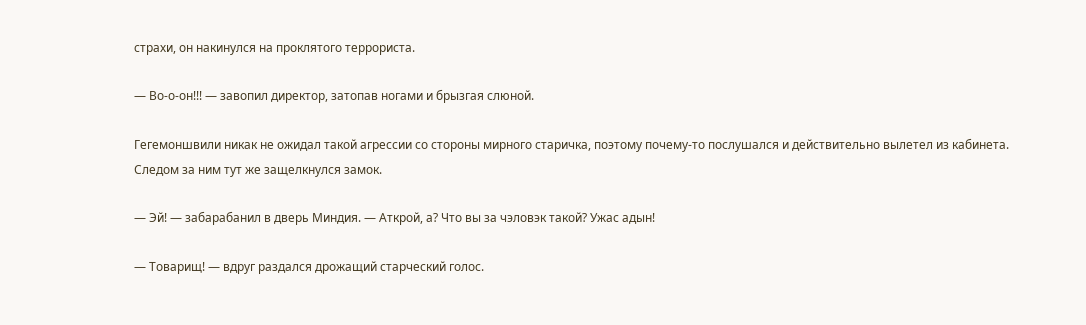страхи, он накинулся на проклятого террориста.

— Во-о-он!!! — завопил директор, затопав ногами и брызгая слюной.

Гегемоншвили никак не ожидал такой агрессии со стороны мирного старичка, поэтому почему-то послушался и действительно вылетел из кабинета. Следом за ним тут же защелкнулся замок.

— Эй! — забарабанил в дверь Миндия. — Аткрой, а? Что вы за чэловэк такой? Ужас адын!

— Товарищ! — вдруг раздался дрожащий старческий голос.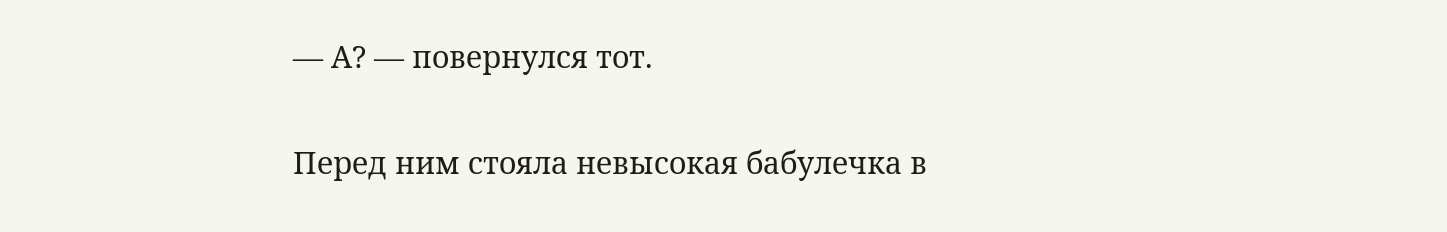— А? — повернулся тот.

Перед ним стояла невысокая бабулечка в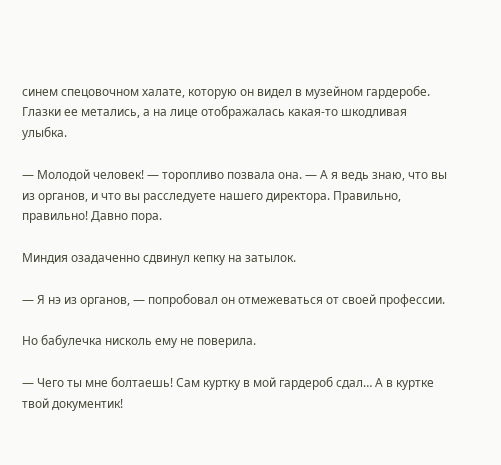синем спецовочном халате, которую он видел в музейном гардеробе. Глазки ее метались, а на лице отображалась какая-то шкодливая улыбка.

— Молодой человек! — торопливо позвала она. — А я ведь знаю, что вы из органов, и что вы расследуете нашего директора. Правильно, правильно! Давно пора.

Миндия озадаченно сдвинул кепку на затылок.

— Я нэ из органов, — попробовал он отмежеваться от своей профессии.

Но бабулечка нисколь ему не поверила.

— Чего ты мне болтаешь! Сам куртку в мой гардероб сдал… А в куртке твой документик!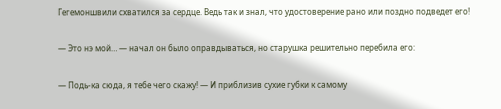Гегемоншвили схватился за сердце. Ведь так и знал, что удостоверение рано или поздно подведет его!

— Это нэ мой… — начал он было оправдываться, но старушка решительно перебила его:

— Подь-ка сюда, я тебе чего скажу! — И приблизив сухие губки к самому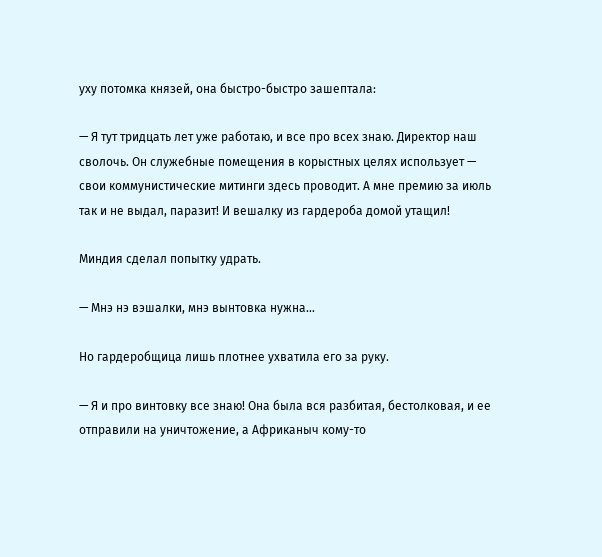уху потомка князей, она быстро-быстро зашептала:

— Я тут тридцать лет уже работаю, и все про всех знаю. Директор наш сволочь. Он служебные помещения в корыстных целях использует — свои коммунистические митинги здесь проводит. А мне премию за июль так и не выдал, паразит! И вешалку из гардероба домой утащил!

Миндия сделал попытку удрать.

— Мнэ нэ вэшалки, мнэ вынтовка нужна…

Но гардеробщица лишь плотнее ухватила его за руку.

— Я и про винтовку все знаю! Она была вся разбитая, бестолковая, и ее отправили на уничтожение, а Африканыч кому-то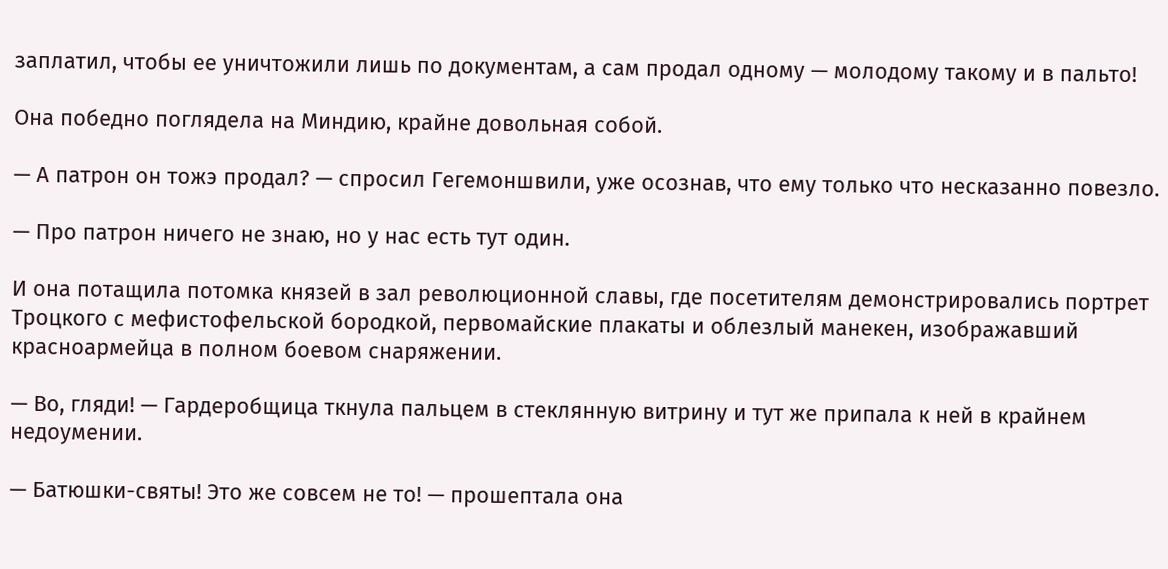заплатил, чтобы ее уничтожили лишь по документам, а сам продал одному — молодому такому и в пальто!

Она победно поглядела на Миндию, крайне довольная собой.

— А патрон он тожэ продал? — спросил Гегемоншвили, уже осознав, что ему только что несказанно повезло.

— Про патрон ничего не знаю, но у нас есть тут один.

И она потащила потомка князей в зал революционной славы, где посетителям демонстрировались портрет Троцкого с мефистофельской бородкой, первомайские плакаты и облезлый манекен, изображавший красноармейца в полном боевом снаряжении.

— Во, гляди! — Гардеробщица ткнула пальцем в стеклянную витрину и тут же припала к ней в крайнем недоумении.

— Батюшки-святы! Это же совсем не то! — прошептала она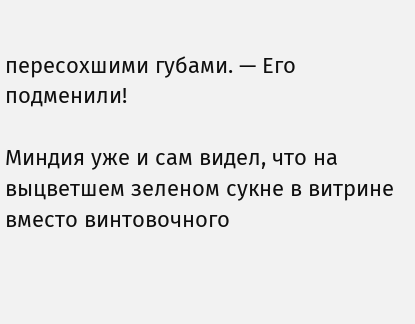пересохшими губами. — Его подменили!

Миндия уже и сам видел, что на выцветшем зеленом сукне в витрине вместо винтовочного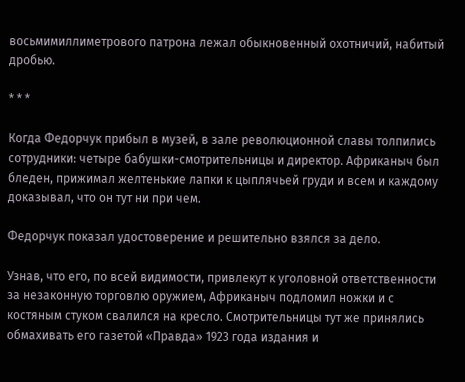восьмимиллиметрового патрона лежал обыкновенный охотничий, набитый дробью.

* * *

Когда Федорчук прибыл в музей, в зале революционной славы толпились сотрудники: четыре бабушки-смотрительницы и директор. Африканыч был бледен, прижимал желтенькие лапки к цыплячьей груди и всем и каждому доказывал, что он тут ни при чем.

Федорчук показал удостоверение и решительно взялся за дело.

Узнав, что его, по всей видимости, привлекут к уголовной ответственности за незаконную торговлю оружием, Африканыч подломил ножки и с костяным стуком свалился на кресло. Смотрительницы тут же принялись обмахивать его газетой «Правда» 1923 года издания и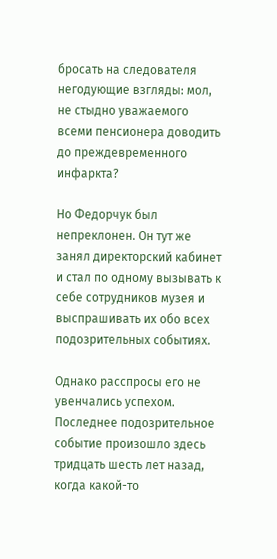бросать на следователя негодующие взгляды: мол, не стыдно уважаемого всеми пенсионера доводить до преждевременного инфаркта?

Но Федорчук был непреклонен. Он тут же занял директорский кабинет и стал по одному вызывать к себе сотрудников музея и выспрашивать их обо всех подозрительных событиях.

Однако расспросы его не увенчались успехом. Последнее подозрительное событие произошло здесь тридцать шесть лет назад, когда какой-то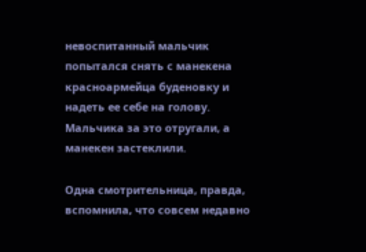невоспитанный мальчик попытался снять с манекена красноармейца буденовку и надеть ее себе на голову. Мальчика за это отругали, а манекен застеклили.

Одна смотрительница, правда, вспомнила, что совсем недавно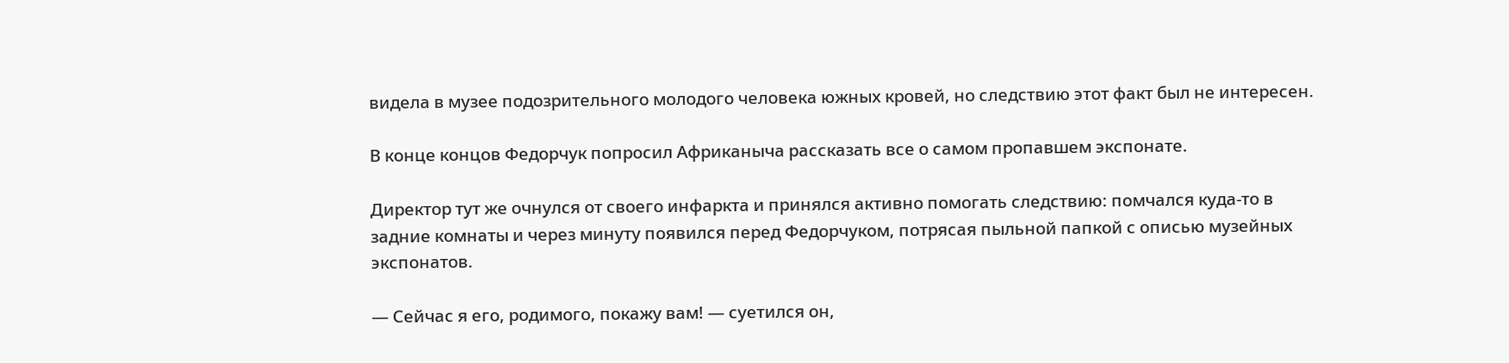видела в музее подозрительного молодого человека южных кровей, но следствию этот факт был не интересен.

В конце концов Федорчук попросил Африканыча рассказать все о самом пропавшем экспонате.

Директор тут же очнулся от своего инфаркта и принялся активно помогать следствию: помчался куда-то в задние комнаты и через минуту появился перед Федорчуком, потрясая пыльной папкой с описью музейных экспонатов.

— Сейчас я его, родимого, покажу вам! — суетился он,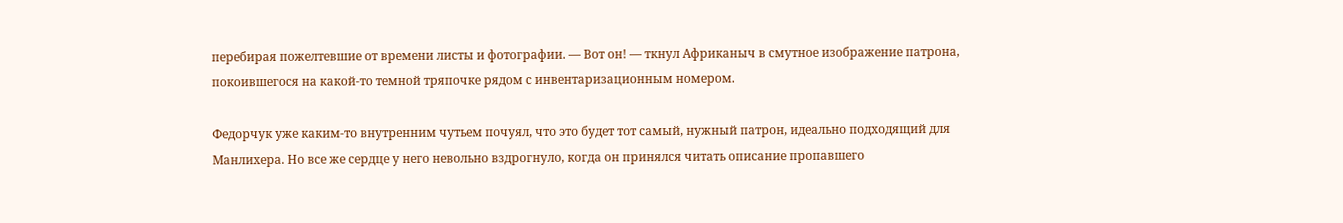перебирая пожелтевшие от времени листы и фотографии. — Вот он! — ткнул Африканыч в смутное изображение патрона, покоившегося на какой-то темной тряпочке рядом с инвентаризационным номером.

Федорчук уже каким-то внутренним чутьем почуял, что это будет тот самый, нужный патрон, идеально подходящий для Манлихера. Но все же сердце у него невольно вздрогнуло, когда он принялся читать описание пропавшего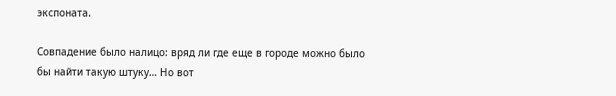экспоната.

Совпадение было налицо: вряд ли где еще в городе можно было бы найти такую штуку… Но вот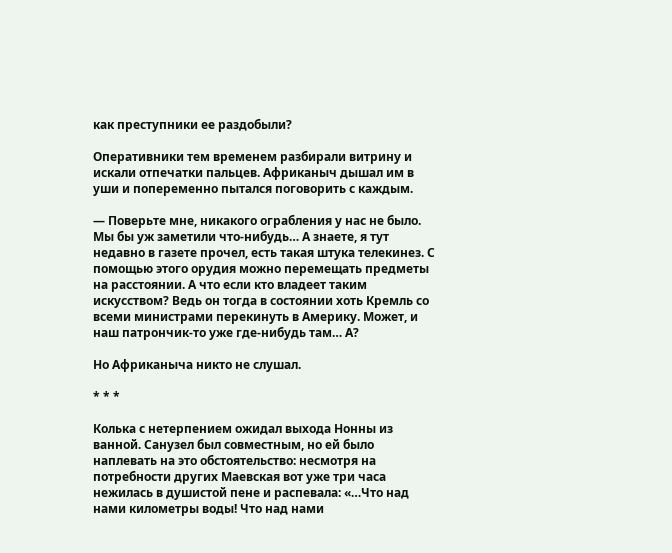как преступники ее раздобыли?

Оперативники тем временем разбирали витрину и искали отпечатки пальцев. Африканыч дышал им в уши и попеременно пытался поговорить с каждым.

— Поверьте мне, никакого ограбления у нас не было. Мы бы уж заметили что-нибудь… А знаете, я тут недавно в газете прочел, есть такая штука телекинез. С помощью этого орудия можно перемещать предметы на расстоянии. А что если кто владеет таким искусством? Ведь он тогда в состоянии хоть Кремль со всеми министрами перекинуть в Америку. Может, и наш патрончик-то уже где-нибудь там… А?

Но Африканыча никто не слушал.

* * *

Колька с нетерпением ожидал выхода Нонны из ванной. Санузел был совместным, но ей было наплевать на это обстоятельство: несмотря на потребности других Маевская вот уже три часа нежилась в душистой пене и распевала: «…Что над нами километры воды! Что над нами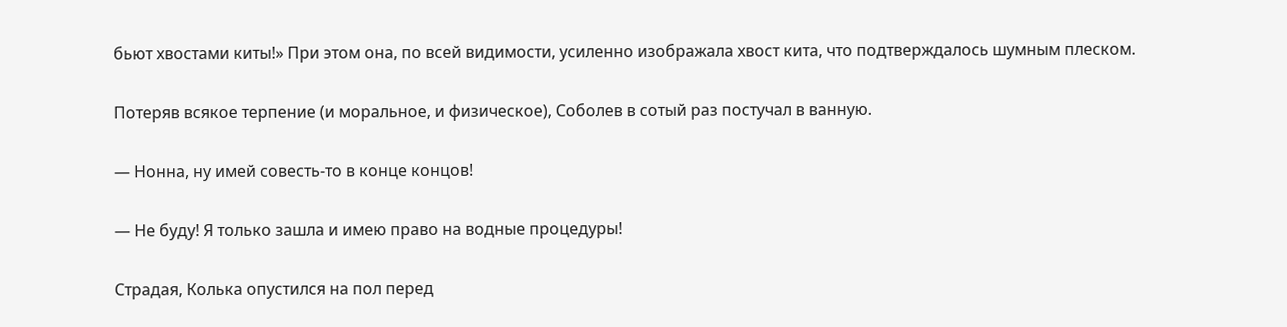бьют хвостами киты!» При этом она, по всей видимости, усиленно изображала хвост кита, что подтверждалось шумным плеском.

Потеряв всякое терпение (и моральное, и физическое), Соболев в сотый раз постучал в ванную.

— Нонна, ну имей совесть-то в конце концов!

— Не буду! Я только зашла и имею право на водные процедуры!

Страдая, Колька опустился на пол перед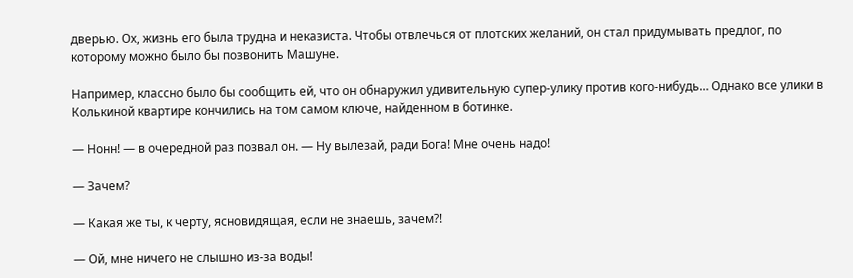дверью. Ох, жизнь его была трудна и неказиста. Чтобы отвлечься от плотских желаний, он стал придумывать предлог, по которому можно было бы позвонить Машуне.

Например, классно было бы сообщить ей, что он обнаружил удивительную супер-улику против кого-нибудь… Однако все улики в Колькиной квартире кончились на том самом ключе, найденном в ботинке.

— Нонн! — в очередной раз позвал он. — Ну вылезай, ради Бога! Мне очень надо!

— Зачем?

— Какая же ты, к черту, ясновидящая, если не знаешь, зачем?!

— Ой, мне ничего не слышно из-за воды!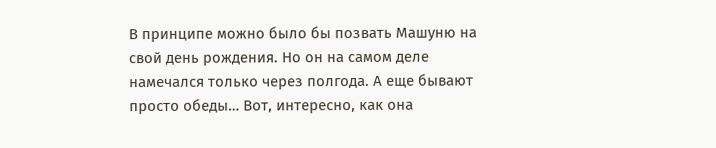В принципе можно было бы позвать Машуню на свой день рождения. Но он на самом деле намечался только через полгода. А еще бывают просто обеды… Вот, интересно, как она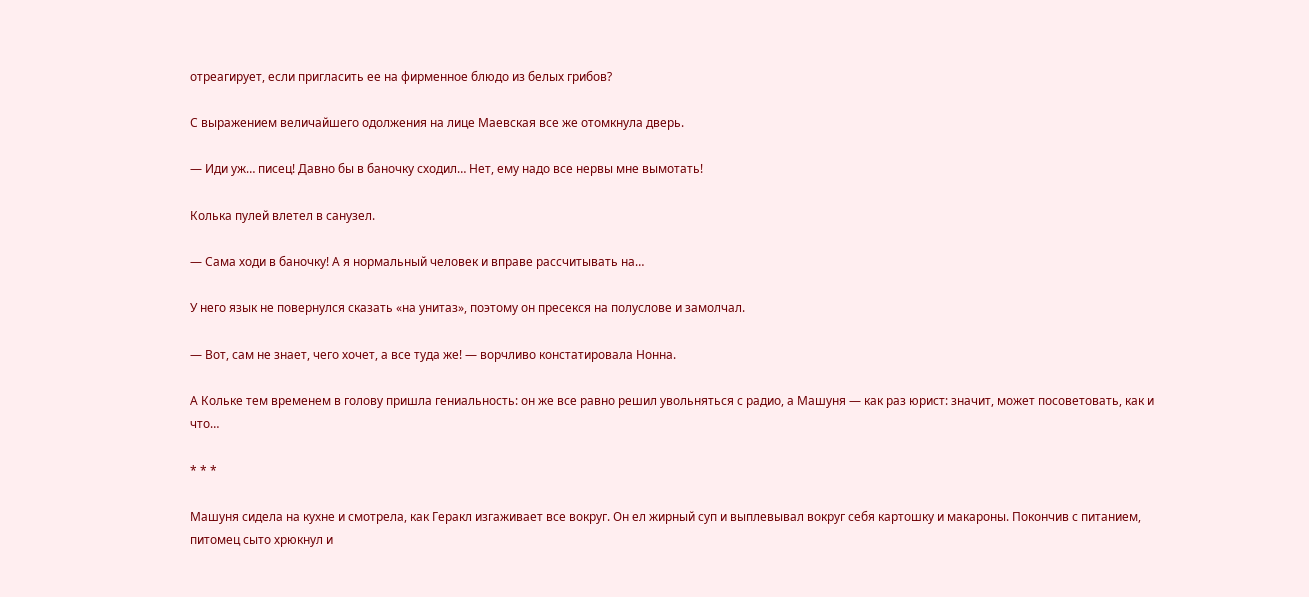отреагирует, если пригласить ее на фирменное блюдо из белых грибов?

С выражением величайшего одолжения на лице Маевская все же отомкнула дверь.

— Иди уж… писец! Давно бы в баночку сходил… Нет, ему надо все нервы мне вымотать!

Колька пулей влетел в санузел.

— Сама ходи в баночку! А я нормальный человек и вправе рассчитывать на…

У него язык не повернулся сказать «на унитаз», поэтому он пресекся на полуслове и замолчал.

— Вот, сам не знает, чего хочет, а все туда же! — ворчливо констатировала Нонна.

А Кольке тем временем в голову пришла гениальность: он же все равно решил увольняться с радио, а Машуня — как раз юрист: значит, может посоветовать, как и что…

* * *

Машуня сидела на кухне и смотрела, как Геракл изгаживает все вокруг. Он ел жирный суп и выплевывал вокруг себя картошку и макароны. Покончив с питанием, питомец сыто хрюкнул и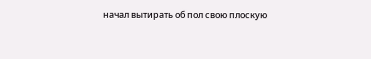начал вытирать об пол свою плоскую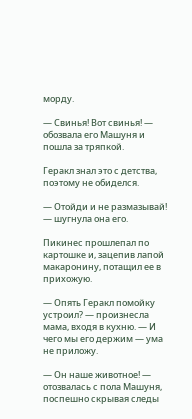морду.

— Свинья! Вот свинья! — обозвала его Машуня и пошла за тряпкой.

Геракл знал это с детства, поэтому не обиделся.

— Отойди и не размазывай! — шугнула она его.

Пикинес прошлепал по картошке и, зацепив лапой макаронину, потащил ее в прихожую.

— Опять Геракл помойку устроил? — произнесла мама, входя в кухню. — И чего мы его держим — ума не приложу.

— Он наше животное! — отозвалась с пола Машуня, поспешно скрывая следы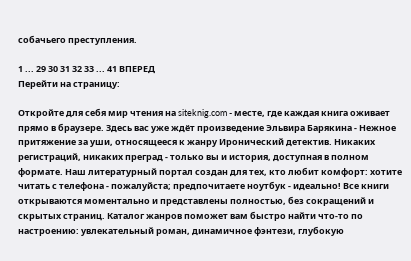собачьего преступления.

1 ... 29 30 31 32 33 ... 41 ВПЕРЕД
Перейти на страницу:

Откройте для себя мир чтения на siteknig.com - месте, где каждая книга оживает прямо в браузере. Здесь вас уже ждёт произведение Эльвира Барякина - Нежное притяжение за уши, относящееся к жанру Иронический детектив. Никаких регистраций, никаких преград - только вы и история, доступная в полном формате. Наш литературный портал создан для тех, кто любит комфорт: хотите читать с телефона - пожалуйста; предпочитаете ноутбук - идеально! Все книги открываются моментально и представлены полностью, без сокращений и скрытых страниц. Каталог жанров поможет вам быстро найти что-то по настроению: увлекательный роман, динамичное фэнтези, глубокую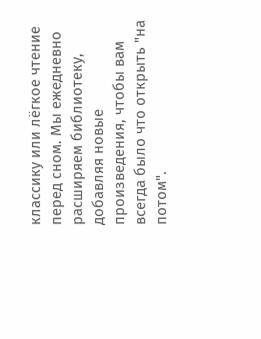классику или лёгкое чтение перед сном. Мы ежедневно расширяем библиотеку, добавляя новые произведения, чтобы вам всегда было что открыть "на потом".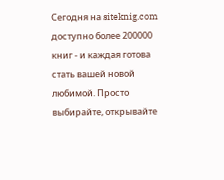Сегодня на siteknig.com доступно более 200000 книг - и каждая готова стать вашей новой любимой. Просто выбирайте, открывайте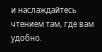и наслаждайтесь чтением там, где вам удобно.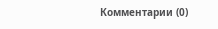Комментарии (0)